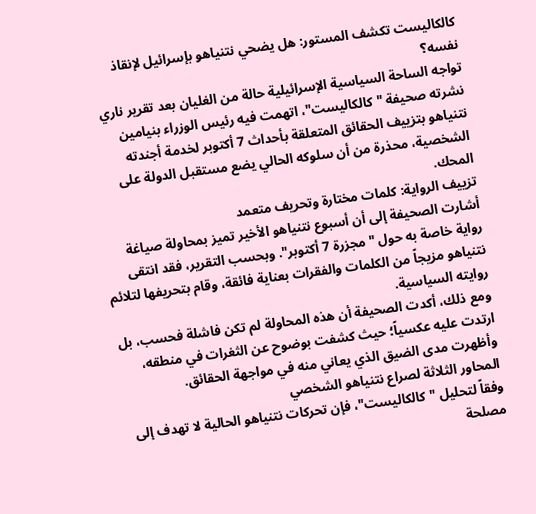كالكاليست تكشف المستور: هل يضحي نتنياهو بإسرائيل لإنقاذ نفسه؟
تواجه الساحة السياسية الإسرائيلية حالة من الغليان بعد تقرير ناري نشرته صحيفة "كالكاليست"، اتهمت فيه رئيس الوزراء بنيامين نتنياهو بتزييف الحقائق المتعلقة بأحداث 7 أكتوبر لخدمة أجندته الشخصية، محذرة من أن سلوكه الحالي يضع مستقبل الدولة على المحك.
تزييف الرواية: كلمات مختارة وتحريف متعمد
أشارت الصحيفة إلى أن أسبوع نتنياهو الأخير تميز بمحاولة صياغة رواية خاصة به حول "مجزرة 7 أكتوبر". وبحسب التقرير، فقد انتقى نتنياهو مزيجاً من الكلمات والفقرات بعناية فائقة، وقام بتحريفها لتلائم روايته السياسية.
ومع ذلك، أكدت الصحيفة أن هذه المحاولة لم تكن فاشلة فحسب، بل ارتدت عليه عكسياً؛ حيث كشفت بوضوح عن الثغرات في منطقه، وأظهرت مدى الضيق الذي يعاني منه في مواجهة الحقائق.
المحاور الثلاثة لصراع نتنياهو الشخصي
وفقاً لتحليل "كالكاليست"، فإن تحركات نتنياهو الحالية لا تهدف إلى مصلحة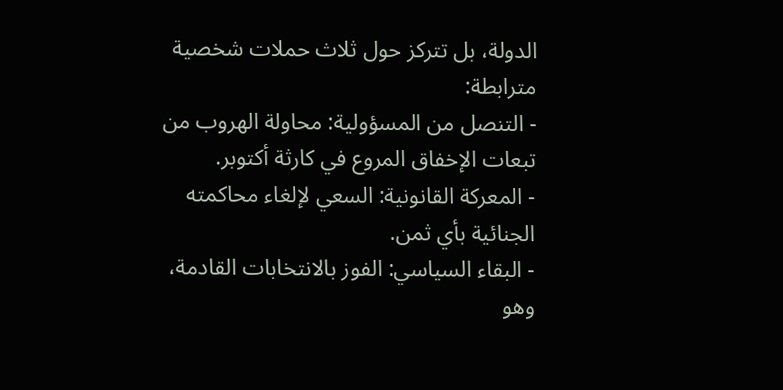الدولة، بل تتركز حول ثلاث حملات شخصية مترابطة:
- التنصل من المسؤولية: محاولة الهروب من تبعات الإخفاق المروع في كارثة أكتوبر.
- المعركة القانونية: السعي لإلغاء محاكمته الجنائية بأي ثمن.
- البقاء السياسي: الفوز بالانتخابات القادمة، وهو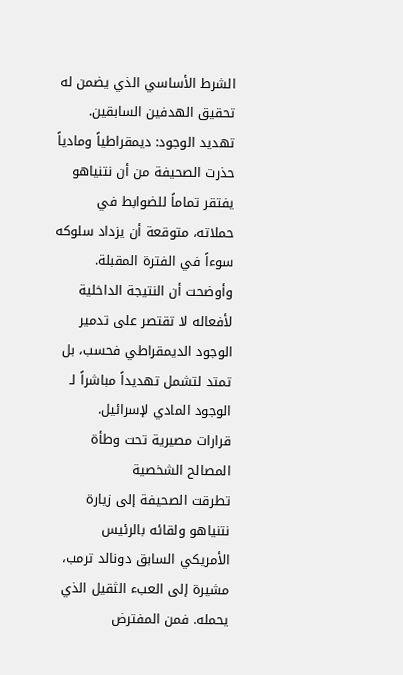الشرط الأساسي الذي يضمن له تحقيق الهدفين السابقين.
تهديد الوجود: ديمقراطياً ومادياً
حذرت الصحيفة من أن نتنياهو يفتقر تماماً للضوابط في حملاته، متوقعة أن يزداد سلوكه سوءاً في الفترة المقبلة. وأوضحت أن النتيجة الداخلية لأفعاله لا تقتصر على تدمير الوجود الديمقراطي فحسب، بل تمتد لتشمل تهديداً مباشراً لـ الوجود المادي لإسرائيل.
قرارات مصيرية تحت وطأة المصالح الشخصية
تطرقت الصحيفة إلى زيارة نتنياهو ولقائه بالرئيس الأمريكي السابق دونالد ترمب، مشيرة إلى العبء الثقيل الذي يحمله. فمن المفترض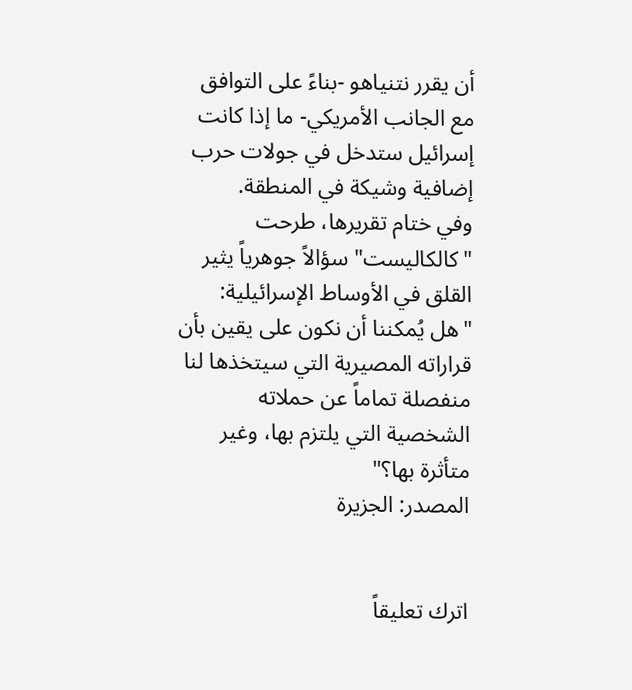أن يقرر نتنياهو -بناءً على التوافق مع الجانب الأمريكي- ما إذا كانت إسرائيل ستدخل في جولات حرب إضافية وشيكة في المنطقة.
وفي ختام تقريرها، طرحت "كالكاليست" سؤالاً جوهرياً يثير القلق في الأوساط الإسرائيلية:
"هل يُمكننا أن نكون على يقين بأن قراراته المصيرية التي سيتخذها لنا منفصلة تماماً عن حملاته الشخصية التي يلتزم بها، وغير متأثرة بها؟"
المصدر: الجزيرة


اترك تعليقاً